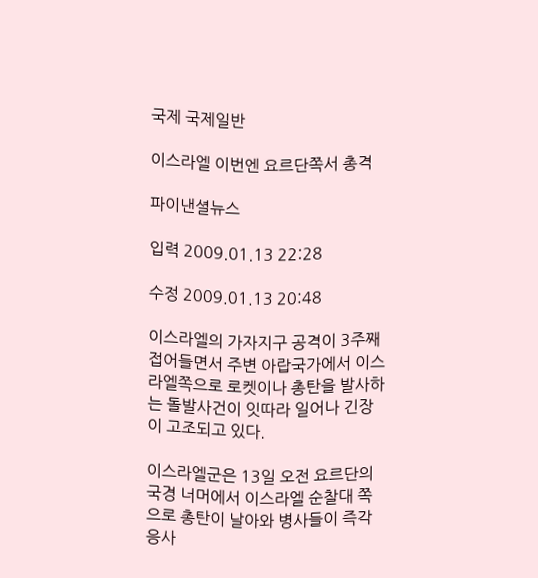국제 국제일반

이스라엘 이번엔 요르단쪽서 총격

파이낸셜뉴스

입력 2009.01.13 22:28

수정 2009.01.13 20:48

이스라엘의 가자지구 공격이 3주째 접어들면서 주변 아랍국가에서 이스라엘쪽으로 로켓이나 총탄을 발사하는 돌발사건이 잇따라 일어나 긴장이 고조되고 있다.

이스라엘군은 13일 오전 요르단의 국경 너머에서 이스라엘 순찰대 쪽으로 총탄이 날아와 병사들이 즉각 응사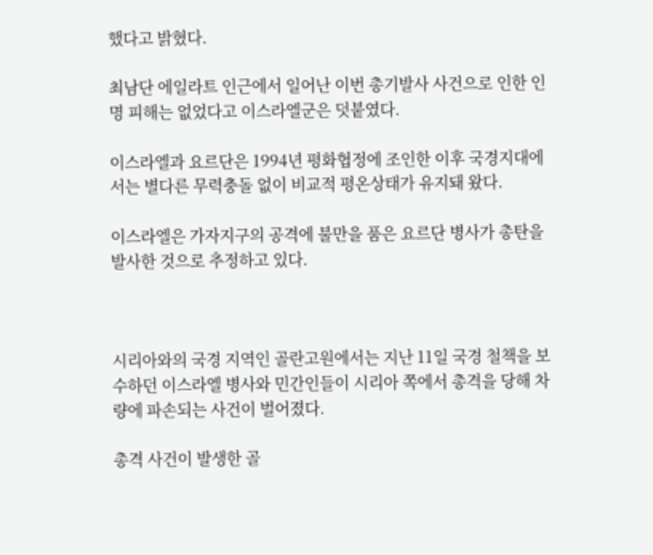했다고 밝혔다.

최남단 에일라트 인근에서 일어난 이번 총기발사 사건으로 인한 인명 피해는 없었다고 이스라엘군은 덧붙였다.

이스라엘과 요르단은 1994년 평화협정에 조인한 이후 국경지대에서는 별다른 무력충돌 없이 비교적 평온상태가 유지돼 왔다.

이스라엘은 가자지구의 공격에 불만을 품은 요르단 병사가 총탄을 발사한 것으로 추정하고 있다.



시리아와의 국경 지역인 골란고원에서는 지난 11일 국경 철책을 보수하던 이스라엘 병사와 민간인들이 시리아 쪽에서 총격을 당해 차량에 파손되는 사건이 벌어졌다.

총격 사건이 발생한 골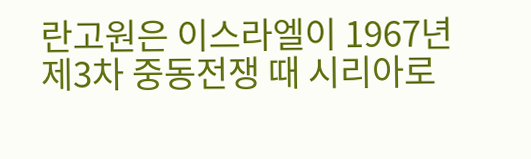란고원은 이스라엘이 1967년 제3차 중동전쟁 때 시리아로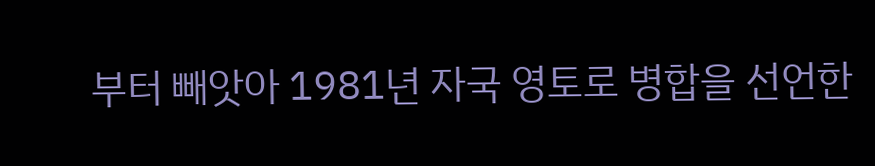부터 빼앗아 1981년 자국 영토로 병합을 선언한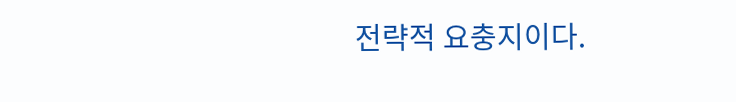전략적 요충지이다.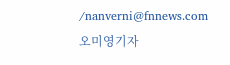/nanverni@fnnews.com
오미영기자